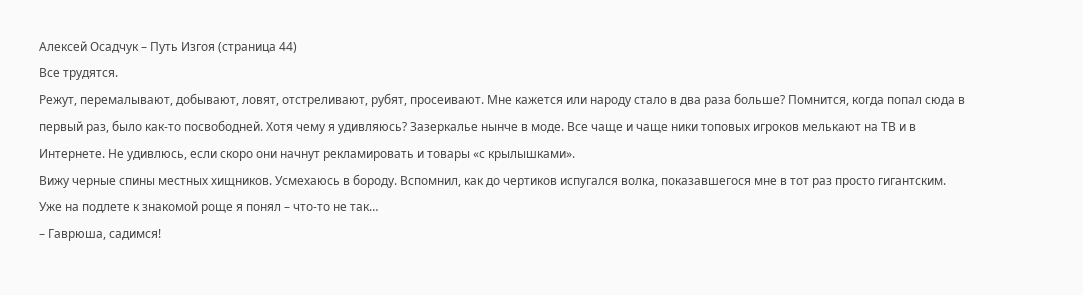Алексей Осадчук – Путь Изгоя (страница 44)
Все трудятся.
Режут, перемалывают, добывают, ловят, отстреливают, рубят, просеивают. Мне кажется или народу стало в два раза больше? Помнится, когда попал сюда в первый раз, было как-то посвободней. Хотя чему я удивляюсь? Зазеркалье нынче в моде. Все чаще и чаще ники топовых игроков мелькают на ТВ и в Интернете. Не удивлюсь, если скоро они начнут рекламировать и товары «с крылышками».
Вижу черные спины местных хищников. Усмехаюсь в бороду. Вспомнил, как до чертиков испугался волка, показавшегося мне в тот раз просто гигантским.
Уже на подлете к знакомой роще я понял – что-то не так…
– Гаврюша, садимся!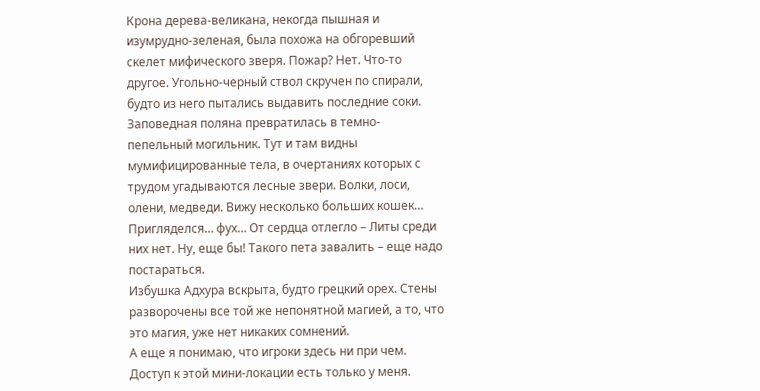Крона дерева-великана, некогда пышная и изумрудно-зеленая, была похожа на обгоревший скелет мифического зверя. Пожар? Нет. Что-то другое. Угольно-черный ствол скручен по спирали, будто из него пытались выдавить последние соки.
Заповедная поляна превратилась в темно-пепельный могильник. Тут и там видны мумифицированные тела, в очертаниях которых с трудом угадываются лесные звери. Волки, лоси, олени, медведи. Вижу несколько больших кошек… Пригляделся… фух… От сердца отлегло – Литы среди них нет. Ну, еще бы! Такого пета завалить – еще надо постараться.
Избушка Адхура вскрыта, будто грецкий орех. Стены разворочены все той же непонятной магией, а то, что это магия, уже нет никаких сомнений.
А еще я понимаю, что игроки здесь ни при чем. Доступ к этой мини-локации есть только у меня.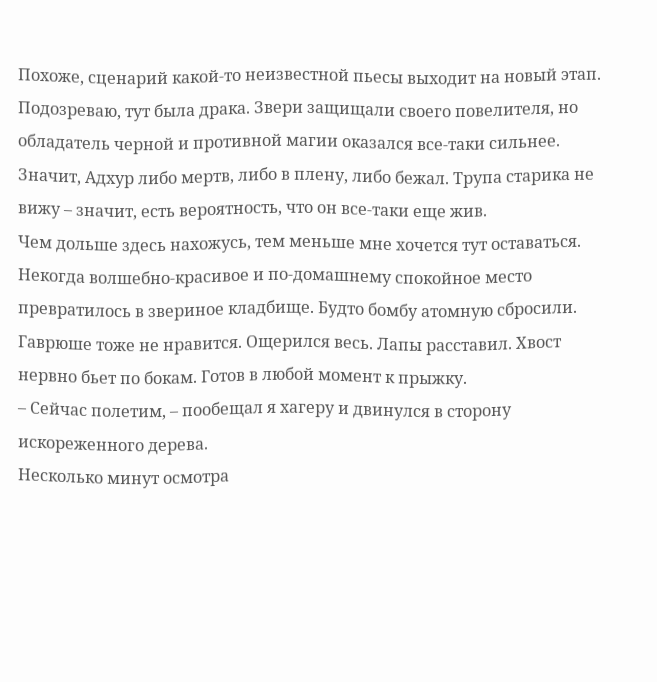Похоже, сценарий какой-то неизвестной пьесы выходит на новый этап.
Подозреваю, тут была драка. Звери защищали своего повелителя, но обладатель черной и противной магии оказался все-таки сильнее. Значит, Адхур либо мертв, либо в плену, либо бежал. Трупа старика не вижу – значит, есть вероятность, что он все-таки еще жив.
Чем дольше здесь нахожусь, тем меньше мне хочется тут оставаться. Некогда волшебно-красивое и по-домашнему спокойное место превратилось в звериное кладбище. Будто бомбу атомную сбросили.
Гаврюше тоже не нравится. Ощерился весь. Лапы расставил. Хвост нервно бьет по бокам. Готов в любой момент к прыжку.
– Сейчас полетим, – пообещал я хагеру и двинулся в сторону искореженного дерева.
Несколько минут осмотра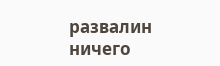развалин ничего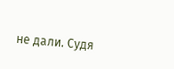не дали. Судя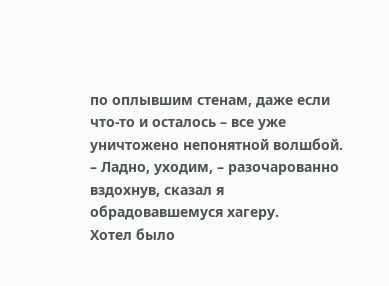по оплывшим стенам, даже если что-то и осталось – все уже уничтожено непонятной волшбой.
– Ладно, уходим, – разочарованно вздохнув, сказал я обрадовавшемуся хагеру.
Хотел было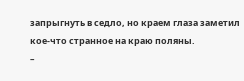запрыгнуть в седло, но краем глаза заметил кое-что странное на краю поляны.
–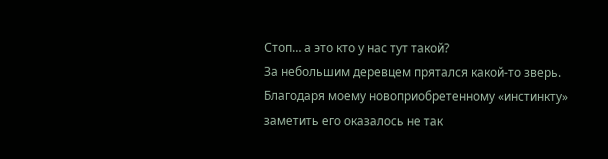Стоп… а это кто у нас тут такой?
За небольшим деревцем прятался какой-то зверь. Благодаря моему новоприобретенному «инстинкту» заметить его оказалось не так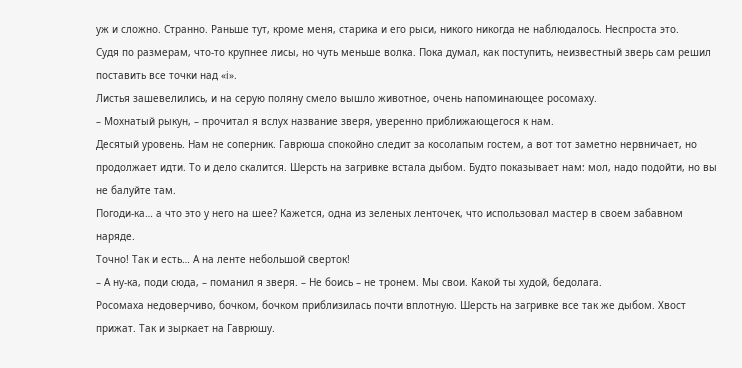уж и сложно. Странно. Раньше тут, кроме меня, старика и его рыси, никого никогда не наблюдалось. Неспроста это.
Судя по размерам, что-то крупнее лисы, но чуть меньше волка. Пока думал, как поступить, неизвестный зверь сам решил поставить все точки над «i».
Листья зашевелились, и на серую поляну смело вышло животное, очень напоминающее росомаху.
– Мохнатый рыкун, – прочитал я вслух название зверя, уверенно приближающегося к нам.
Десятый уровень. Нам не соперник. Гаврюша спокойно следит за косолапым гостем, а вот тот заметно нервничает, но продолжает идти. То и дело скалится. Шерсть на загривке встала дыбом. Будто показывает нам: мол, надо подойти, но вы не балуйте там.
Погоди-ка… а что это у него на шее? Кажется, одна из зеленых ленточек, что использовал мастер в своем забавном наряде.
Точно! Так и есть… А на ленте небольшой сверток!
– А ну-ка, поди сюда, – поманил я зверя. – Не боись – не тронем. Мы свои. Какой ты худой, бедолага.
Росомаха недоверчиво, бочком, бочком приблизилась почти вплотную. Шерсть на загривке все так же дыбом. Хвост прижат. Так и зыркает на Гаврюшу.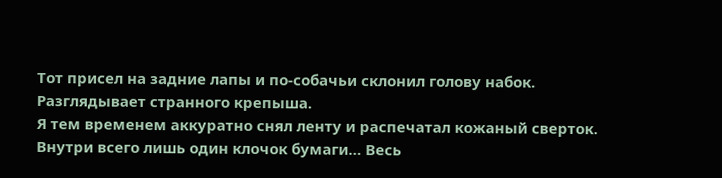Тот присел на задние лапы и по-собачьи склонил голову набок. Разглядывает странного крепыша.
Я тем временем аккуратно снял ленту и распечатал кожаный сверток. Внутри всего лишь один клочок бумаги… Весь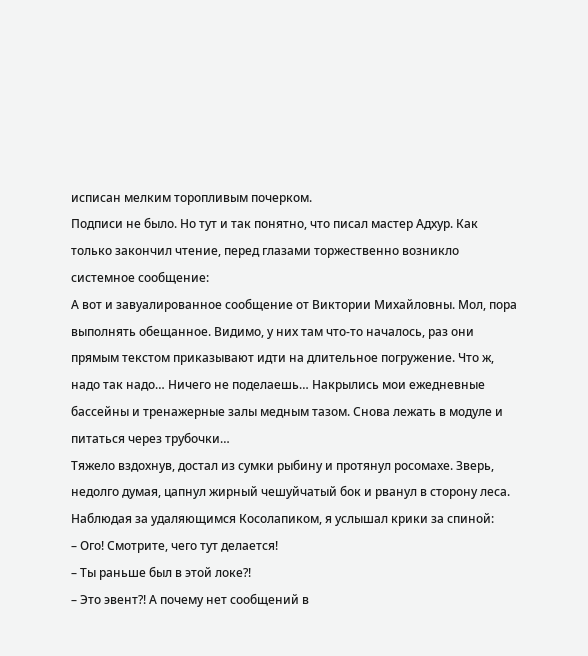исписан мелким торопливым почерком.
Подписи не было. Но тут и так понятно, что писал мастер Адхур. Как только закончил чтение, перед глазами торжественно возникло системное сообщение:
А вот и завуалированное сообщение от Виктории Михайловны. Мол, пора выполнять обещанное. Видимо, у них там что-то началось, раз они прямым текстом приказывают идти на длительное погружение. Что ж, надо так надо… Ничего не поделаешь… Накрылись мои ежедневные бассейны и тренажерные залы медным тазом. Снова лежать в модуле и питаться через трубочки…
Тяжело вздохнув, достал из сумки рыбину и протянул росомахе. Зверь, недолго думая, цапнул жирный чешуйчатый бок и рванул в сторону леса.
Наблюдая за удаляющимся Косолапиком, я услышал крики за спиной:
– Ого! Смотрите, чего тут делается!
– Ты раньше был в этой локе?!
– Это эвент?! А почему нет сообщений в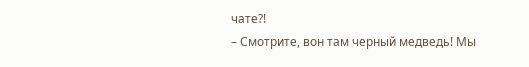чате?!
– Смотрите, вон там черный медведь! Мы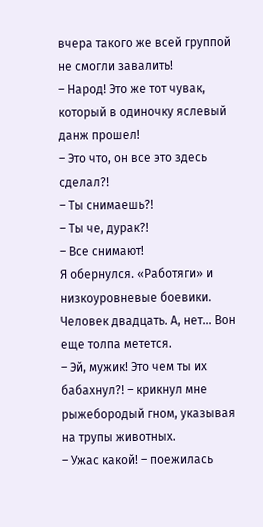вчера такого же всей группой не смогли завалить!
– Народ! Это же тот чувак, который в одиночку яслевый данж прошел!
– Это что, он все это здесь сделал?!
– Ты снимаешь?!
– Ты че, дурак?!
– Все снимают!
Я обернулся. «Работяги» и низкоуровневые боевики. Человек двадцать. А, нет… Вон еще толпа метется.
– Эй, мужик! Это чем ты их бабахнул?! – крикнул мне рыжебородый гном, указывая на трупы животных.
– Ужас какой! – поежилась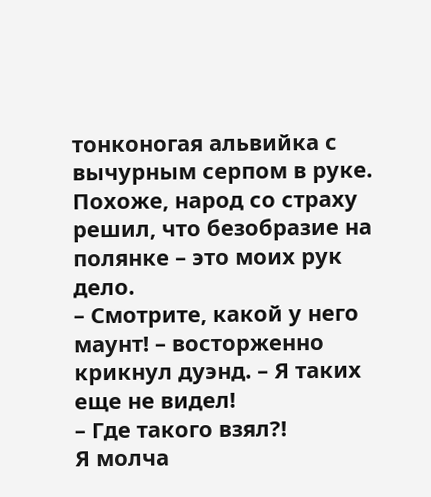тонконогая альвийка с вычурным серпом в руке.
Похоже, народ со страху решил, что безобразие на полянке – это моих рук дело.
– Смотрите, какой у него маунт! – восторженно крикнул дуэнд. – Я таких еще не видел!
– Где такого взял?!
Я молча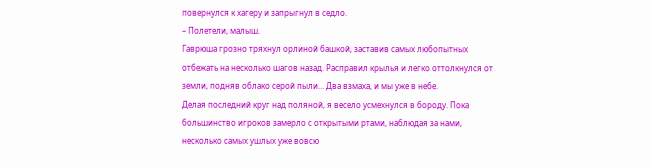повернулся к хагеру и запрыгнул в седло.
– Полетели, малыш.
Гаврюша грозно тряхнул орлиной башкой, заставив самых любопытных отбежать на несколько шагов назад. Расправил крылья и легко оттолкнулся от земли, подняв облако серой пыли… Два взмаха, и мы уже в небе.
Делая последний круг над поляной, я весело усмехнулся в бороду. Пока большинство игроков замерло с открытыми ртами, наблюдая за нами, несколько самых ушлых уже вовсю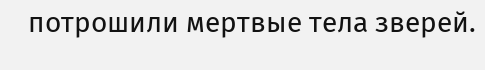потрошили мертвые тела зверей.